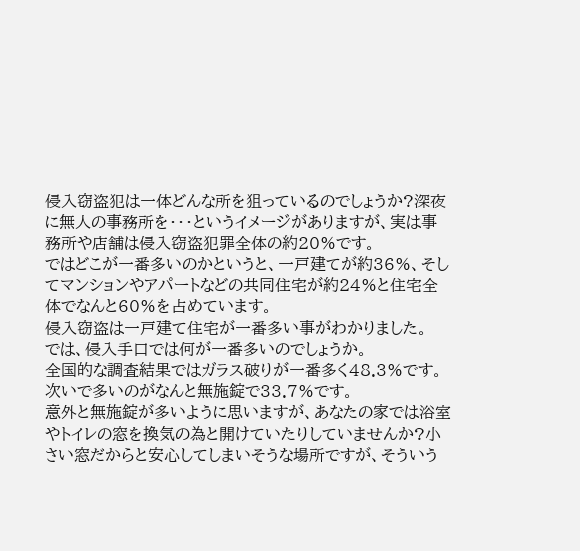侵入窃盗犯は一体どんな所を狙っているのでしょうか?深夜に無人の事務所を・・・というイメージがありますが、実は事務所や店舗は侵入窃盗犯罪全体の約20%です。
ではどこが一番多いのかというと、一戸建てが約36%、そしてマンションやアパートなどの共同住宅が約24%と住宅全体でなんと60%を占めています。
侵入窃盗は一戸建て住宅が一番多い事がわかりました。
では、侵入手口では何が一番多いのでしょうか。
全国的な調査結果ではガラス破りが一番多く48.3%です。次いで多いのがなんと無施錠で33.7%です。
意外と無施錠が多いように思いますが、あなたの家では浴室やトイレの窓を換気の為と開けていたりしていませんか?小さい窓だからと安心してしまいそうな場所ですが、そういう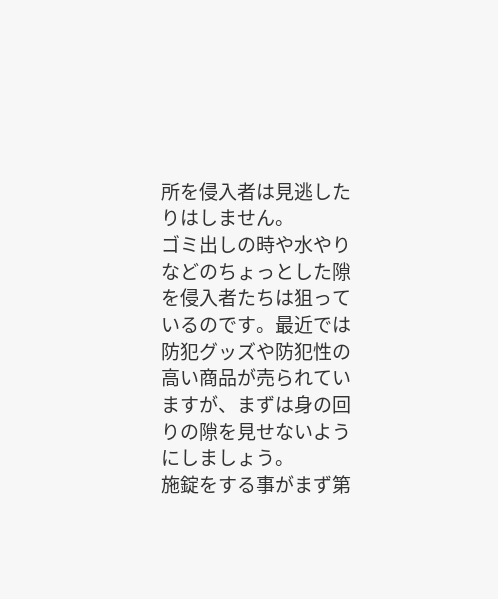所を侵入者は見逃したりはしません。
ゴミ出しの時や水やりなどのちょっとした隙を侵入者たちは狙っているのです。最近では防犯グッズや防犯性の高い商品が売られていますが、まずは身の回りの隙を見せないようにしましょう。
施錠をする事がまず第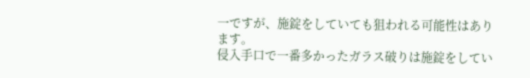一ですが、施錠をしていても狙われる可能性はあります。
侵入手口で一番多かったガラス破りは施錠をしてい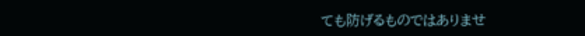ても防げるものではありませ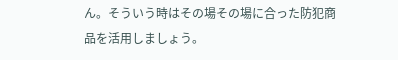ん。そういう時はその場その場に合った防犯商品を活用しましょう。